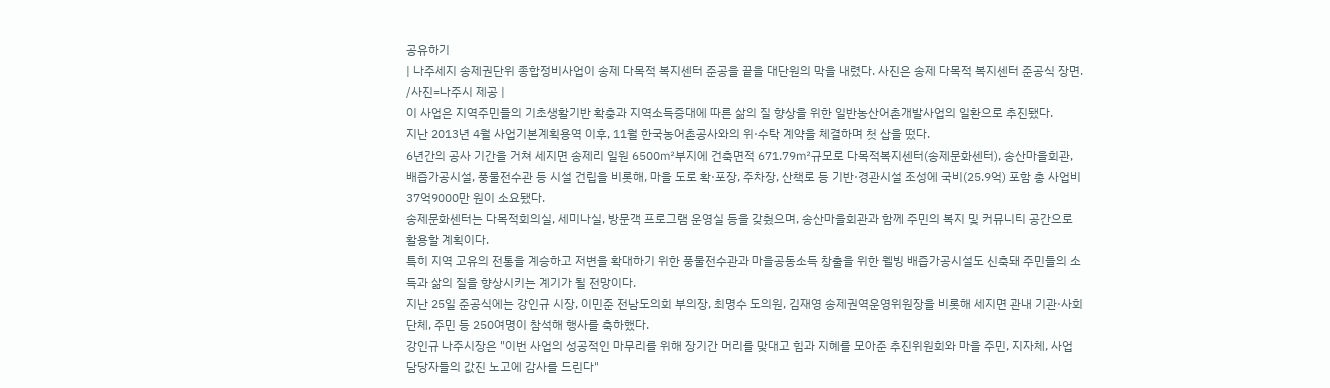공유하기
| 나주세지 송제권단위 종합정비사업이 송제 다목적 복지센터 준공을 끝을 대단원의 막을 내렸다. 사진은 송제 다목적 복지센터 준공식 장면. /사진=나주시 제공 |
이 사업은 지역주민들의 기초생활기반 확충과 지역소득증대에 따른 삶의 질 향상을 위한 일반농산어촌개발사업의 일환으로 추진됐다.
지난 2013년 4월 사업기본계획용역 이후, 11월 한국농어촌공사와의 위·수탁 계약을 체결하며 첫 삽을 떴다.
6년간의 공사 기간을 거쳐 세지면 송제리 일원 6500㎡부지에 건축면적 671.79㎡규모로 다목적복지센터(송제문화센터), 송산마을회관, 배즙가공시설, 풍물전수관 등 시설 건립을 비롯해, 마을 도로 확·포장, 주차장, 산책로 등 기반·경관시설 조성에 국비(25.9억) 포함 총 사업비 37억9000만 원이 소요됐다.
송제문화센터는 다목적회의실, 세미나실, 방문객 프로그램 운영실 등을 갖췄으며, 송산마을회관과 함께 주민의 복지 및 커뮤니티 공간으로 활용할 계획이다.
특히 지역 고유의 전통을 계승하고 저변을 확대하기 위한 풍물전수관과 마을공동소득 창출을 위한 웰빙 배즙가공시설도 신축돼 주민들의 소득과 삶의 질을 향상시키는 계기가 될 전망이다.
지난 25일 준공식에는 강인규 시장, 이민준 전남도의회 부의장, 최명수 도의원, 김재영 송제권역운영위원장을 비롯해 세지면 관내 기관·사회단체, 주민 등 250여명이 참석해 행사를 축하했다.
강인규 나주시장은 "이번 사업의 성공적인 마무리를 위해 장기간 머리를 맞대고 힘과 지혜를 모아준 추진위원회와 마을 주민, 지자체, 사업 담당자들의 값진 노고에 감사를 드린다"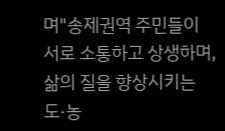며"송제권역 주민들이 서로 소통하고 상생하며, 삶의 질을 향상시키는 도·농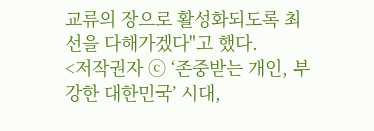교류의 장으로 활성화되도록 최선을 다해가겠다"고 했다.
<저작권자 ⓒ ‘존중받는 개인, 부강한 대한민국’ 시대,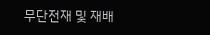무단전재 및 재배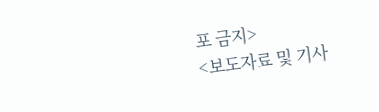포 금지>
<보도자료 및 기사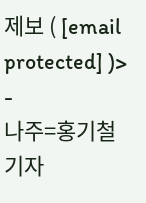제보 ( [email protected] )>
-
나주=홍기철 기자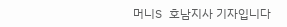머니S 호남지사 기자입니다